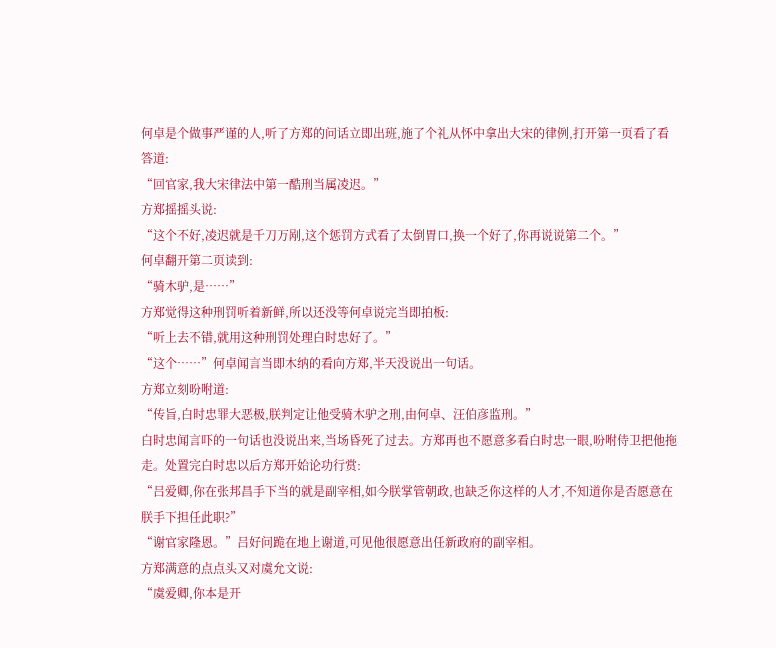何卓是个做事严谨的人,听了方郑的问话立即出班,施了个礼从怀中拿出大宋的律例,打开第一页看了看答道:
“回官家,我大宋律法中第一酷刑当属凌迟。”
方郑摇摇头说:
“这个不好,凌迟就是千刀万剐,这个惩罚方式看了太倒胃口,换一个好了,你再说说第二个。”
何卓翻开第二页读到:
“骑木驴,是……”
方郑觉得这种刑罚听着新鲜,所以还没等何卓说完当即拍板:
“听上去不错,就用这种刑罚处理白时忠好了。”
“这个……”何卓闻言当即木纳的看向方郑,半天没说出一句话。
方郑立刻吩咐道:
“传旨,白时忠罪大恶极,朕判定让他受骑木驴之刑,由何卓、汪伯彦监刑。”
白时忠闻言吓的一句话也没说出来,当场昏死了过去。方郑再也不愿意多看白时忠一眼,吩咐侍卫把他拖走。处置完白时忠以后方郑开始论功行赏:
“吕爱卿,你在张邦昌手下当的就是副宰相,如今朕掌管朝政,也缺乏你这样的人才,不知道你是否愿意在朕手下担任此职?”
“谢官家隆恩。”吕好问跪在地上谢道,可见他很愿意出任新政府的副宰相。
方郑满意的点点头又对虞允文说:
“虞爱卿,你本是开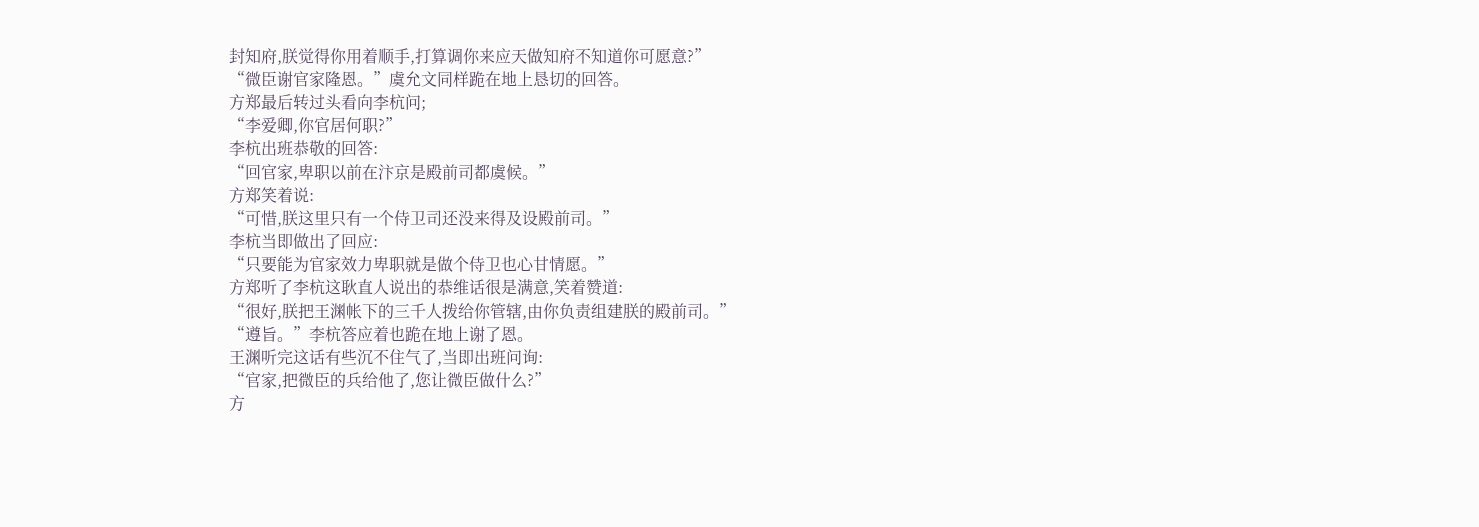封知府,朕觉得你用着顺手,打算调你来应天做知府不知道你可愿意?”
“微臣谢官家隆恩。”虞允文同样跪在地上恳切的回答。
方郑最后转过头看向李杭问;
“李爱卿,你官居何职?”
李杭出班恭敬的回答:
“回官家,卑职以前在汴京是殿前司都虞候。”
方郑笑着说:
“可惜,朕这里只有一个侍卫司还没来得及设殿前司。”
李杭当即做出了回应:
“只要能为官家效力卑职就是做个侍卫也心甘情愿。”
方郑听了李杭这耿直人说出的恭维话很是满意,笑着赞道:
“很好,朕把王渊帐下的三千人拨给你管辖,由你负责组建朕的殿前司。”
“遵旨。”李杭答应着也跪在地上谢了恩。
王渊听完这话有些沉不住气了,当即出班问询:
“官家,把微臣的兵给他了,您让微臣做什么?”
方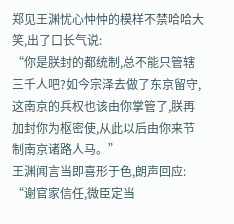郑见王渊忧心忡忡的模样不禁哈哈大笑,出了口长气说:
“你是朕封的都统制,总不能只管辖三千人吧?如今宗泽去做了东京留守,这南京的兵权也该由你掌管了,朕再加封你为枢密使,从此以后由你来节制南京诸路人马。”
王渊闻言当即喜形于色,朗声回应:
“谢官家信任,微臣定当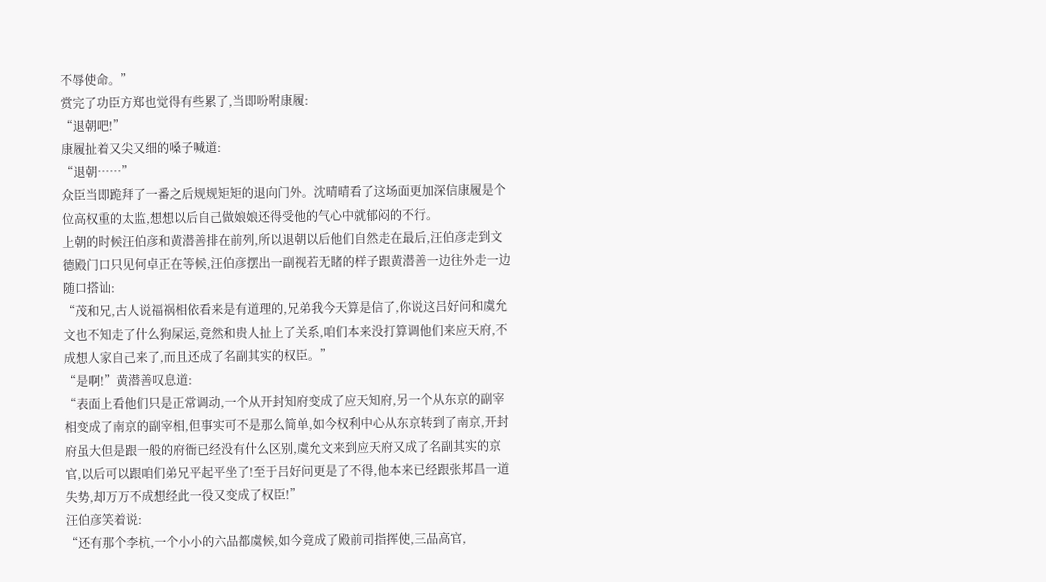不辱使命。”
赏完了功臣方郑也觉得有些累了,当即吩咐康履:
“退朝吧!”
康履扯着又尖又细的嗓子喊道:
“退朝……”
众臣当即跪拜了一番之后规规矩矩的退向门外。沈晴晴看了这场面更加深信康履是个位高权重的太监,想想以后自己做娘娘还得受他的气心中就郁闷的不行。
上朝的时候汪伯彦和黄潜善排在前列,所以退朝以后他们自然走在最后,汪伯彦走到文德殿门口只见何卓正在等候,汪伯彦摆出一副视若无睹的样子跟黄潜善一边往外走一边随口搭讪:
“茂和兄,古人说福祸相依看来是有道理的,兄弟我今天算是信了,你说这吕好问和虞允文也不知走了什么狗屎运,竟然和贵人扯上了关系,咱们本来没打算调他们来应天府,不成想人家自己来了,而且还成了名副其实的权臣。”
“是啊!”黄潜善叹息道:
“表面上看他们只是正常调动,一个从开封知府变成了应天知府,另一个从东京的副宰相变成了南京的副宰相,但事实可不是那么简单,如今权利中心从东京转到了南京,开封府虽大但是跟一般的府衙已经没有什么区别,虞允文来到应天府又成了名副其实的京官,以后可以跟咱们弟兄平起平坐了!至于吕好问更是了不得,他本来已经跟张邦昌一道失势,却万万不成想经此一役又变成了权臣!”
汪伯彦笑着说:
“还有那个李杭,一个小小的六品都虞候,如今竟成了殿前司指挥使,三品高官,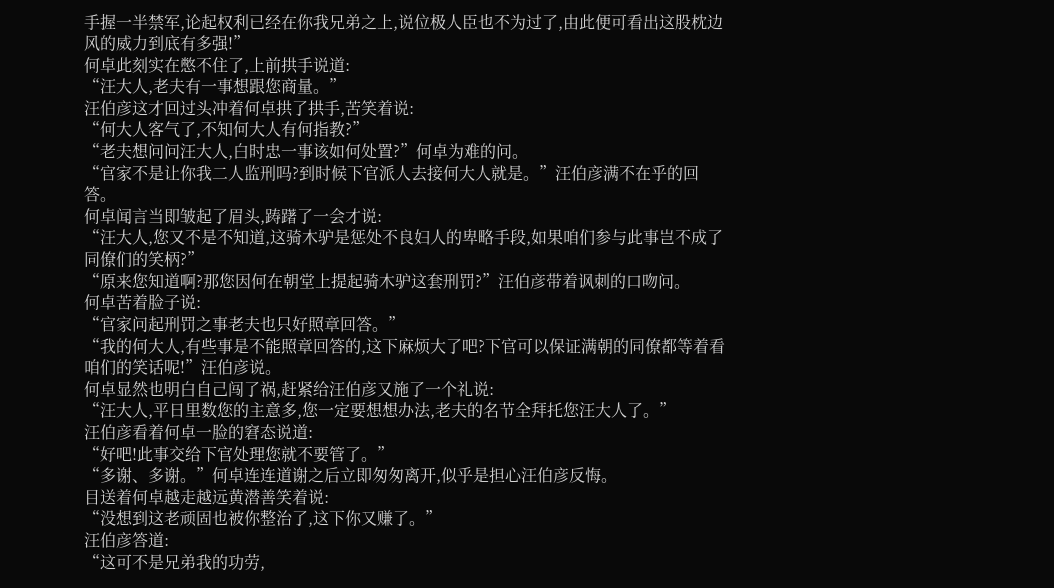手握一半禁军,论起权利已经在你我兄弟之上,说位极人臣也不为过了,由此便可看出这股枕边风的威力到底有多强!”
何卓此刻实在憋不住了,上前拱手说道:
“汪大人,老夫有一事想跟您商量。”
汪伯彦这才回过头冲着何卓拱了拱手,苦笑着说:
“何大人客气了,不知何大人有何指教?”
“老夫想问问汪大人,白时忠一事该如何处置?”何卓为难的问。
“官家不是让你我二人监刑吗?到时候下官派人去接何大人就是。”汪伯彦满不在乎的回答。
何卓闻言当即皱起了眉头,踌躇了一会才说:
“汪大人,您又不是不知道,这骑木驴是惩处不良妇人的卑略手段,如果咱们参与此事岂不成了同僚们的笑柄?”
“原来您知道啊?那您因何在朝堂上提起骑木驴这套刑罚?”汪伯彦带着讽刺的口吻问。
何卓苦着脸子说:
“官家问起刑罚之事老夫也只好照章回答。”
“我的何大人,有些事是不能照章回答的,这下麻烦大了吧?下官可以保证满朝的同僚都等着看咱们的笑话呢!”汪伯彦说。
何卓显然也明白自己闯了祸,赶紧给汪伯彦又施了一个礼说:
“汪大人,平日里数您的主意多,您一定要想想办法,老夫的名节全拜托您汪大人了。”
汪伯彦看着何卓一脸的窘态说道:
“好吧!此事交给下官处理您就不要管了。”
“多谢、多谢。”何卓连连道谢之后立即匆匆离开,似乎是担心汪伯彦反悔。
目送着何卓越走越远黄潜善笑着说:
“没想到这老顽固也被你整治了,这下你又赚了。”
汪伯彦答道:
“这可不是兄弟我的功劳,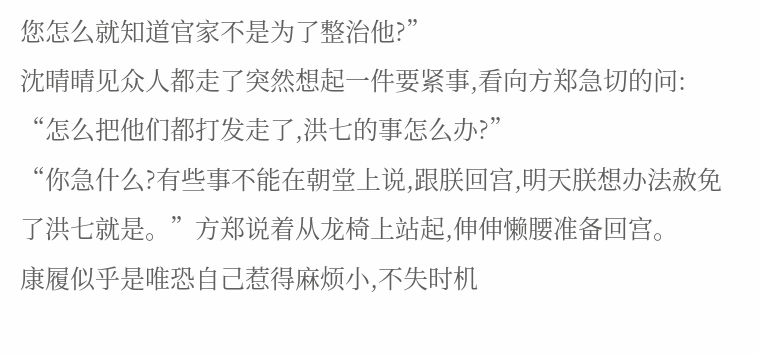您怎么就知道官家不是为了整治他?”
沈晴晴见众人都走了突然想起一件要紧事,看向方郑急切的问:
“怎么把他们都打发走了,洪七的事怎么办?”
“你急什么?有些事不能在朝堂上说,跟朕回宫,明天朕想办法赦免了洪七就是。”方郑说着从龙椅上站起,伸伸懒腰准备回宫。
康履似乎是唯恐自己惹得麻烦小,不失时机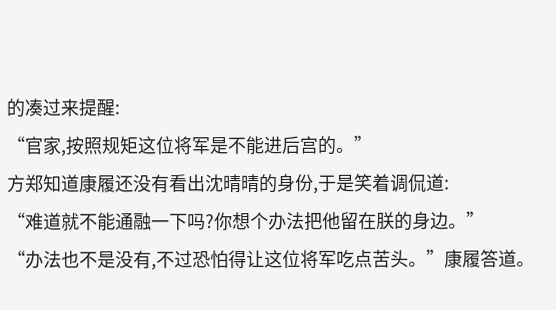的凑过来提醒:
“官家,按照规矩这位将军是不能进后宫的。”
方郑知道康履还没有看出沈晴晴的身份,于是笑着调侃道:
“难道就不能通融一下吗?你想个办法把他留在朕的身边。”
“办法也不是没有,不过恐怕得让这位将军吃点苦头。”康履答道。